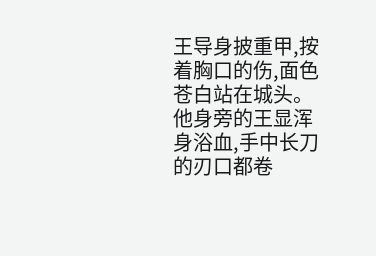王导身披重甲,按着胸口的伤,面色苍白站在城头。
他身旁的王显浑身浴血,手中长刀的刃口都卷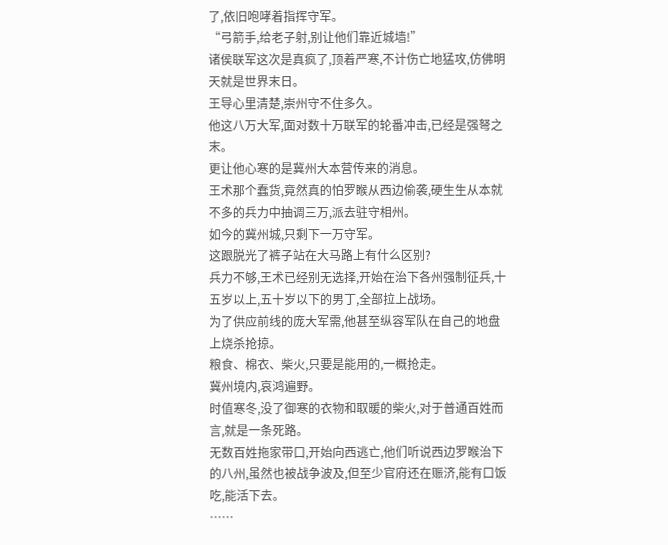了,依旧咆哮着指挥守军。
“弓箭手,给老子射,别让他们靠近城墙!”
诸侯联军这次是真疯了,顶着严寒,不计伤亡地猛攻,仿佛明天就是世界末日。
王导心里清楚,崇州守不住多久。
他这八万大军,面对数十万联军的轮番冲击,已经是强弩之末。
更让他心寒的是冀州大本营传来的消息。
王术那个蠢货,竟然真的怕罗睺从西边偷袭,硬生生从本就不多的兵力中抽调三万,派去驻守相州。
如今的冀州城,只剩下一万守军。
这跟脱光了裤子站在大马路上有什么区别?
兵力不够,王术已经别无选择,开始在治下各州强制征兵,十五岁以上,五十岁以下的男丁,全部拉上战场。
为了供应前线的庞大军需,他甚至纵容军队在自己的地盘上烧杀抢掠。
粮食、棉衣、柴火,只要是能用的,一概抢走。
冀州境内,哀鸿遍野。
时值寒冬,没了御寒的衣物和取暖的柴火,对于普通百姓而言,就是一条死路。
无数百姓拖家带口,开始向西逃亡,他们听说西边罗睺治下的八州,虽然也被战争波及,但至少官府还在赈济,能有口饭吃,能活下去。
……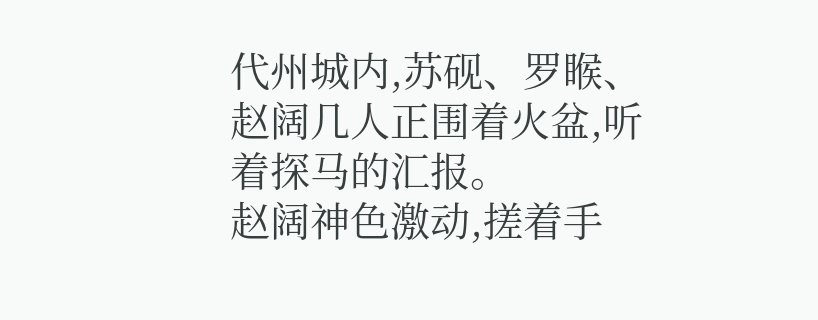代州城内,苏砚、罗睺、赵阔几人正围着火盆,听着探马的汇报。
赵阔神色激动,搓着手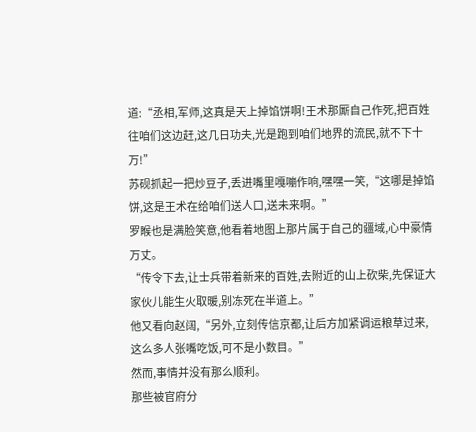道:“丞相,军师,这真是天上掉馅饼啊!王术那厮自己作死,把百姓往咱们这边赶,这几日功夫,光是跑到咱们地界的流民,就不下十万!”
苏砚抓起一把炒豆子,丢进嘴里嘎嘣作响,嘿嘿一笑,“这哪是掉馅饼,这是王术在给咱们送人口,送未来啊。”
罗睺也是满脸笑意,他看着地图上那片属于自己的疆域,心中豪情万丈。
“传令下去,让士兵带着新来的百姓,去附近的山上砍柴,先保证大家伙儿能生火取暖,别冻死在半道上。”
他又看向赵阔,“另外,立刻传信京都,让后方加紧调运粮草过来,这么多人张嘴吃饭,可不是小数目。”
然而,事情并没有那么顺利。
那些被官府分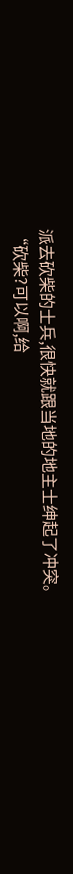派去砍柴的士兵,很快就跟当地的地主士绅起了冲突。
“砍柴?可以啊,给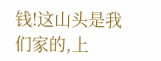钱!这山头是我们家的,上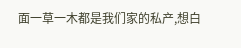面一草一木都是我们家的私产,想白